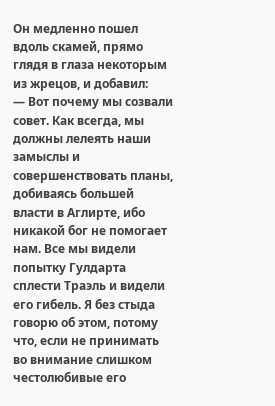Он медленно пошел вдоль скамей, прямо глядя в глаза некоторым из жрецов, и добавил:
— Вот почему мы созвали совет. Как всегда, мы должны лелеять наши замыслы и совершенствовать планы, добиваясь большей власти в Аглирте, ибо никакой бог не помогает нам. Все мы видели попытку Гулдарта сплести Траэль и видели его гибель. Я без стыда говорю об этом, потому что, если не принимать во внимание слишком честолюбивые его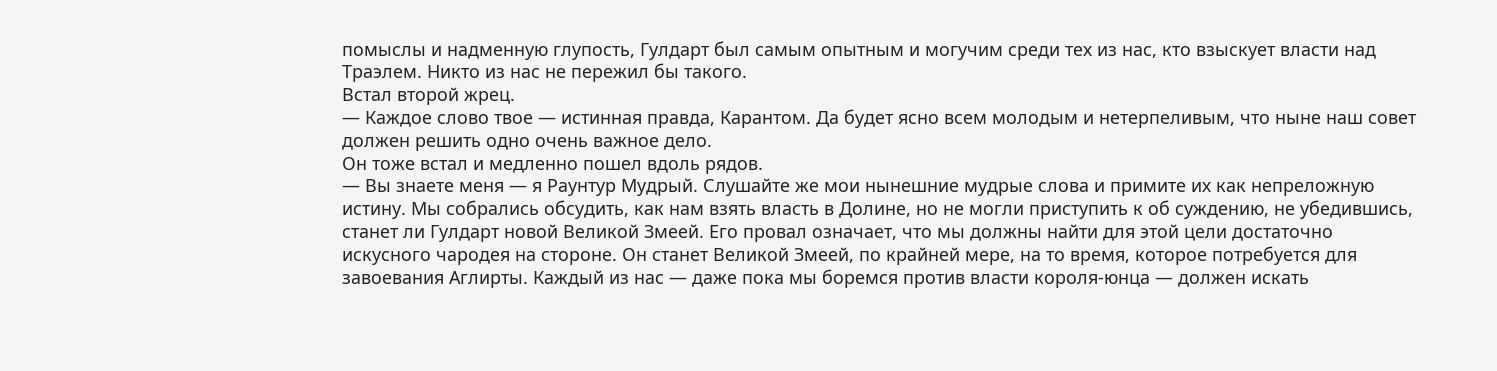помыслы и надменную глупость, Гулдарт был самым опытным и могучим среди тех из нас, кто взыскует власти над Траэлем. Никто из нас не пережил бы такого.
Встал второй жрец.
— Каждое слово твое — истинная правда, Карантом. Да будет ясно всем молодым и нетерпеливым, что ныне наш совет должен решить одно очень важное дело.
Он тоже встал и медленно пошел вдоль рядов.
— Вы знаете меня — я Раунтур Мудрый. Слушайте же мои нынешние мудрые слова и примите их как непреложную истину. Мы собрались обсудить, как нам взять власть в Долине, но не могли приступить к об суждению, не убедившись, станет ли Гулдарт новой Великой Змеей. Его провал означает, что мы должны найти для этой цели достаточно искусного чародея на стороне. Он станет Великой Змеей, по крайней мере, на то время, которое потребуется для завоевания Аглирты. Каждый из нас — даже пока мы боремся против власти короля-юнца — должен искать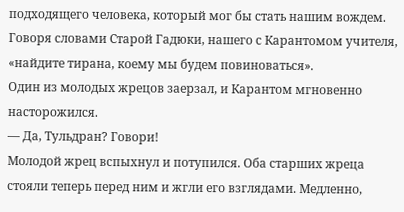подходящего человека, который мог бы стать нашим вождем. Говоря словами Старой Гадюки, нашего с Карантомом учителя, «найдите тирана, коему мы будем повиноваться».
Один из молодых жрецов заерзал, и Карантом мгновенно насторожился.
— Да, Тульдран? Говори!
Молодой жрец вспыхнул и потупился. Оба старших жреца стояли теперь перед ним и жгли его взглядами. Медленно,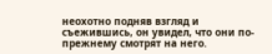неохотно подняв взгляд и съежившись, он увидел, что они по-прежнему смотрят на него.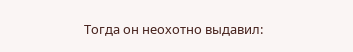Тогда он неохотно выдавил: